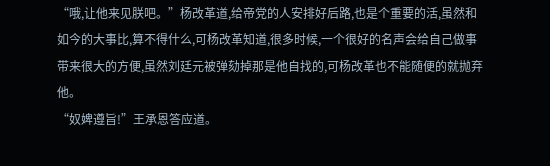“哦,让他来见朕吧。”杨改革道,给帝党的人安排好后路,也是个重要的活,虽然和如今的大事比,算不得什么,可杨改革知道,很多时候,一个很好的名声会给自己做事带来很大的方便,虽然刘廷元被弹劾掉那是他自找的,可杨改革也不能随便的就抛弃他。
“奴婢遵旨!”王承恩答应道。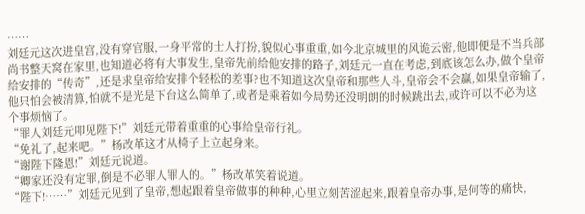……
刘廷元这次进皇宫,没有穿官服,一身平常的士人打扮,貌似心事重重,如今北京城里的风诡云密,他即便是不当兵部尚书整天窝在家里,也知道必将有大事发生,皇帝先前给他安排的路子,刘廷元一直在考虑,到底该怎么办,做个皇帝给安排的“传奇”,还是求皇帝给安排个轻松的差事?也不知道这次皇帝和那些人斗,皇帝会不会赢,如果皇帝输了,他只怕会被清算,怕就不是光是下台这么简单了,或者是乘着如今局势还没明朗的时候跳出去,或许可以不必为这个事烦恼了。
“罪人刘廷元叩见陛下!”刘廷元带着重重的心事给皇帝行礼。
“免礼了,起来吧。”杨改革这才从椅子上立起身来。
“谢陛下隆恩!”刘廷元说道。
“卿家还没有定罪,倒是不必罪人罪人的。”杨改革笑着说道。
“陛下!……”刘廷元见到了皇帝,想起跟着皇帝做事的种种,心里立刻苦涩起来,跟着皇帝办事,是何等的痛快,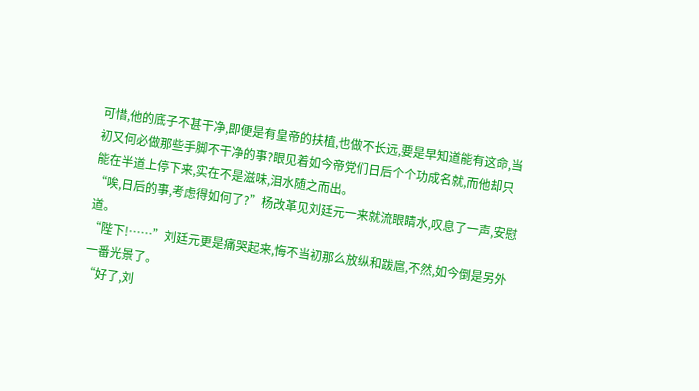可惜,他的底子不甚干净,即便是有皇帝的扶植,也做不长远,要是早知道能有这命,当初又何必做那些手脚不干净的事?眼见着如今帝党们日后个个功成名就,而他却只能在半道上停下来,实在不是滋味,泪水随之而出。
“唉,日后的事,考虑得如何了?”杨改革见刘廷元一来就流眼睛水,叹息了一声,安慰道。
“陛下!……”刘廷元更是痛哭起来,悔不当初那么放纵和跋扈,不然,如今倒是另外一番光景了。
“好了,刘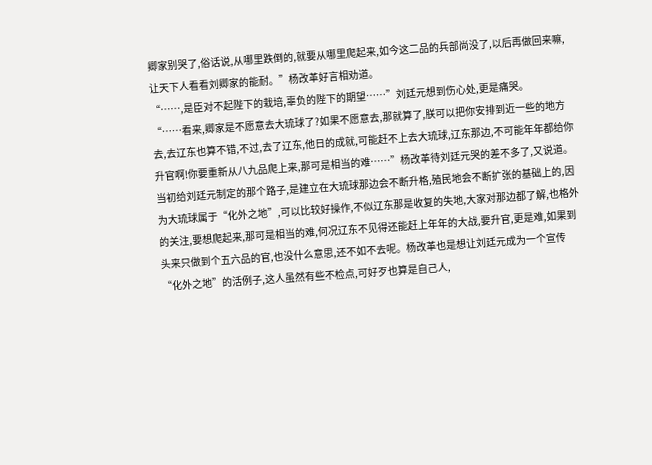卿家别哭了,俗话说,从哪里跌倒的,就要从哪里爬起来,如今这二品的兵部尚没了,以后再做回来嘛,让天下人看看刘卿家的能耐。”杨改革好言相劝道。
“……,是臣对不起陛下的栽培,辜负的陛下的期望……”刘廷元想到伤心处,更是痛哭。
“……看来,卿家是不愿意去大琉球了?如果不愿意去,那就算了,朕可以把你安排到近一些的地方去,去辽东也算不错,不过,去了辽东,他日的成就,可能赶不上去大琉球,辽东那边,不可能年年都给你升官啊!你要重新从八九品爬上来,那可是相当的难……”杨改革待刘廷元哭的差不多了,又说道。当初给刘廷元制定的那个路子,是建立在大琉球那边会不断升格,殖民地会不断扩张的基础上的,因为大琉球属于“化外之地”,可以比较好操作,不似辽东那是收复的失地,大家对那边都了解,也格外的关注,要想爬起来,那可是相当的难,何况辽东不见得还能赶上年年的大战,要升官,更是难,如果到头来只做到个五六品的官,也没什么意思,还不如不去呢。杨改革也是想让刘廷元成为一个宣传“化外之地”的活例子,这人虽然有些不检点,可好歹也算是自己人,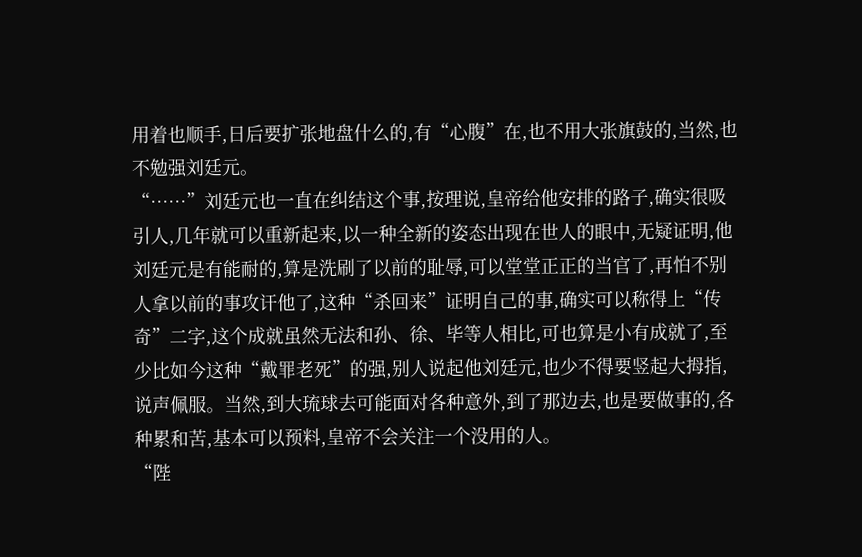用着也顺手,日后要扩张地盘什么的,有“心腹”在,也不用大张旗鼓的,当然,也不勉强刘廷元。
“……”刘廷元也一直在纠结这个事,按理说,皇帝给他安排的路子,确实很吸引人,几年就可以重新起来,以一种全新的姿态出现在世人的眼中,无疑证明,他刘廷元是有能耐的,算是洗刷了以前的耻辱,可以堂堂正正的当官了,再怕不别人拿以前的事攻讦他了,这种“杀回来”证明自己的事,确实可以称得上“传奇”二字,这个成就虽然无法和孙、徐、毕等人相比,可也算是小有成就了,至少比如今这种“戴罪老死”的强,别人说起他刘廷元,也少不得要竖起大拇指,说声佩服。当然,到大琉球去可能面对各种意外,到了那边去,也是要做事的,各种累和苦,基本可以预料,皇帝不会关注一个没用的人。
“陛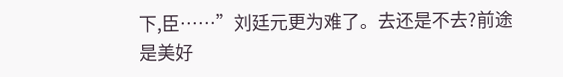下,臣……”刘廷元更为难了。去还是不去?前途是美好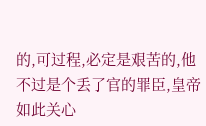的,可过程,必定是艰苦的,他不过是个丢了官的罪臣,皇帝如此关心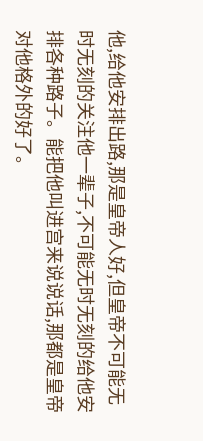他,给他安排出路,那是皇帝人好,但皇帝不可能无时无刻的关注他一辈子,不可能无时无刻的给他安排各种路子。能把他叫进宫来说说话,那都是皇帝对他格外的好了。